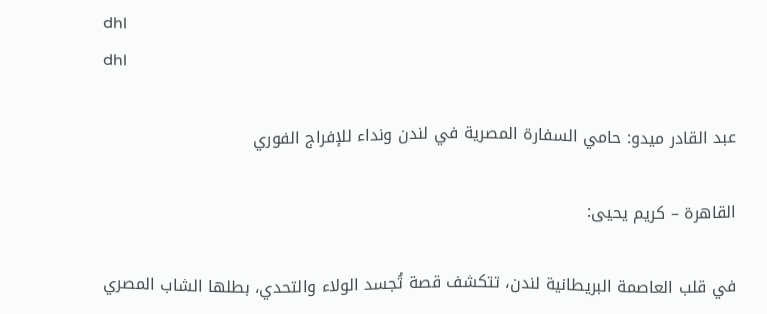dhl
dhl

عبد القادر ميدو: حامي السفارة المصرية في لندن ونداء للإفراج الفوري

القاهرة – كريم يحيى:

في قلب العاصمة البريطانية لندن، تتكشف قصة تُجسد الولاء والتحدي، بطلها الشاب المصري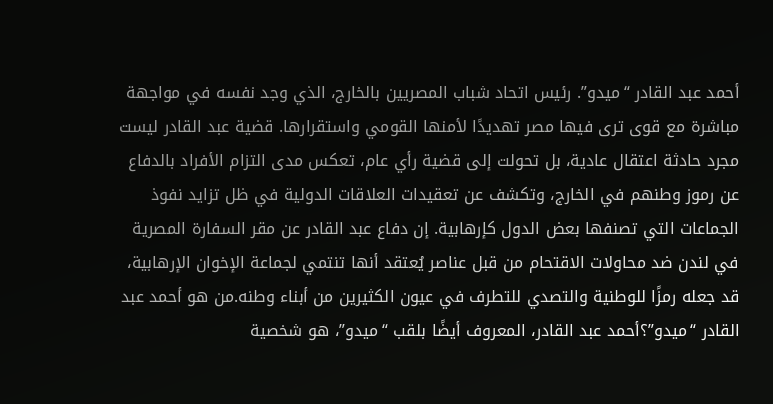أحمد عبد القادر “ميدو”. رئيس اتحاد شباب المصريين بالخارج، الذي وجد نفسه في مواجهة مباشرة مع قوى ترى فيها مصر تهديدًا لأمنها القومي واستقرارها. قضية عبد القادر ليست مجرد حادثة اعتقال عادية، بل تحولت إلى قضية رأي عام، تعكس مدى التزام الأفراد بالدفاع عن رموز وطنهم في الخارج، وتكشف عن تعقيدات العلاقات الدولية في ظل تزايد نفوذ الجماعات التي تصنفها بعض الدول كإرهابية. إن دفاع عبد القادر عن مقر السفارة المصرية في لندن ضد محاولات الاقتحام من قبل عناصر يُعتقد أنها تنتمي لجماعة الإخوان الإرهابية، قد جعله رمزًا للوطنية والتصدي للتطرف في عيون الكثيرين من أبناء وطنه.من هو أحمد عبد القادر “ميدو”؟أحمد عبد القادر، المعروف أيضًا بلقب “ميدو”، هو شخصية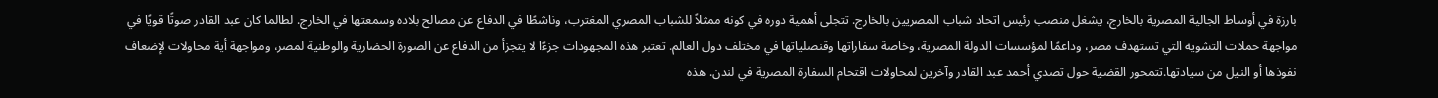بارزة في أوساط الجالية المصرية بالخارج، يشغل منصب رئيس اتحاد شباب المصريين بالخارج. تتجلى أهمية دوره في كونه ممثلاً للشباب المصري المغترب، وناشطًا في الدفاع عن مصالح بلاده وسمعتها في الخارج. لطالما كان عبد القادر صوتًا قويًا في مواجهة حملات التشويه التي تستهدف مصر، وداعمًا لمؤسسات الدولة المصرية، وخاصة سفاراتها وقنصلياتها في مختلف دول العالم. تعتبر هذه المجهودات جزءًا لا يتجزأ من الدفاع عن الصورة الحضارية والوطنية لمصر، ومواجهة أية محاولات لإضعاف نفوذها أو النيل من سيادتها.تتمحور القضية حول تصدي أحمد عبد القادر وآخرين لمحاولات اقتحام السفارة المصرية في لندن. هذه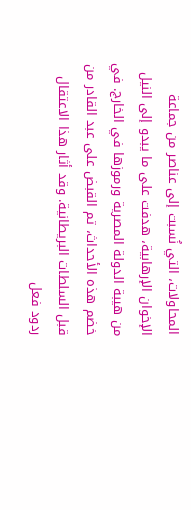المحاولات، التي نُسبت إلى عناصر من جماعة الإخوان الإرهابية، هدفت على ما يبدو إلى النيل من هيبة الدولة المصرية ورموزها في الخارج. في خضم هذه الأحداث، تم القبض على عبد القادر من قبل السلطات البريطانية. وقد أثار هذا الاعتقال ردود فعل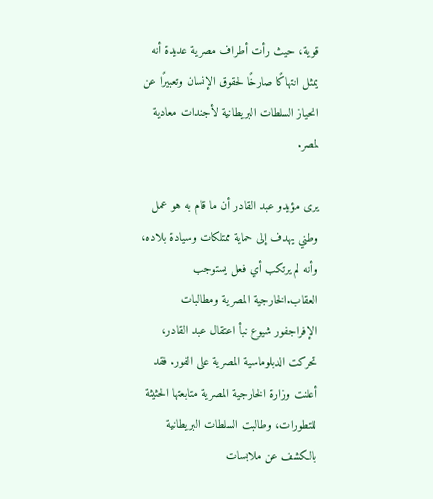قوية، حيث رأت أطراف مصرية عديدة أنه يمثل انتهاكًا صارخًا لحقوق الإنسان وتعبيرًا عن انحياز السلطات البريطانية لأجندات معادية لمصر.

يرى مؤيدو عبد القادر أن ما قام به هو عمل وطني يهدف إلى حماية ممتلكات وسيادة بلاده، وأنه لم يرتكب أي فعل يستوجب العقاب.الخارجية المصرية ومطالبات الإفراجفور شيوع نبأ اعتقال عبد القادر، تحركت الدبلوماسية المصرية على الفور. فقد أعلنت وزارة الخارجية المصرية متابعتها الحثيثة للتطورات، وطالبت السلطات البريطانية بالكشف عن ملابسات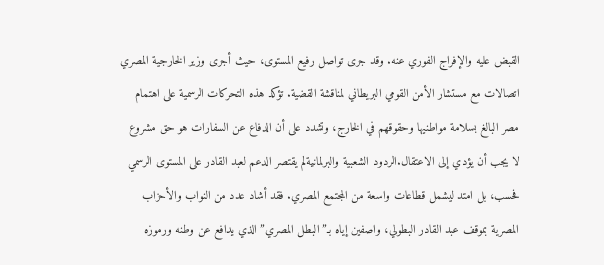القبض عليه والإفراج الفوري عنه. وقد جرى تواصل رفيع المستوى، حيث أجرى وزير الخارجية المصري اتصالات مع مستشار الأمن القومي البريطاني لمناقشة القضية. تؤكد هذه التحركات الرسمية على اهتمام مصر البالغ بسلامة مواطنيها وحقوقهم في الخارج، وتشدد على أن الدفاع عن السفارات هو حق مشروع لا يجب أن يؤدي إلى الاعتقال.الردود الشعبية والبرلمانيةلم يقتصر الدعم لعبد القادر على المستوى الرسمي فحسب، بل امتد ليشمل قطاعات واسعة من المجتمع المصري. فقد أشاد عدد من النواب والأحزاب المصرية بموقف عبد القادر البطولي، واصفين إياه بـ”البطل المصري” الذي يدافع عن وطنه ورموزه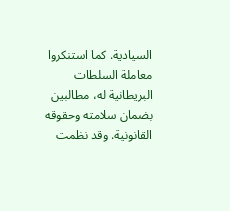السيادية. كما استنكروا معاملة السلطات البريطانية له، مطالبين بضمان سلامته وحقوقه القانونية. وقد نظمت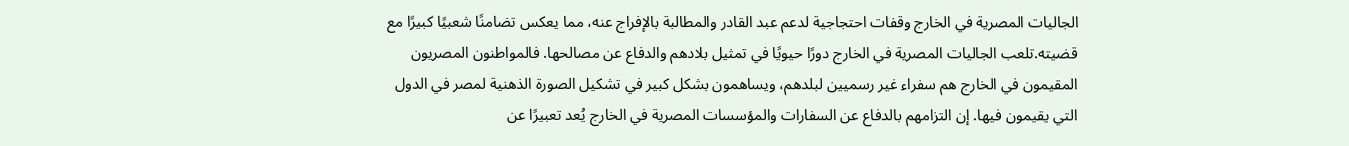الجاليات المصرية في الخارج وقفات احتجاجية لدعم عبد القادر والمطالبة بالإفراج عنه، مما يعكس تضامنًا شعبيًا كبيرًا مع قضيته.تلعب الجاليات المصرية في الخارج دورًا حيويًا في تمثيل بلادهم والدفاع عن مصالحها. فالمواطنون المصريون المقيمون في الخارج هم سفراء غير رسميين لبلدهم، ويساهمون بشكل كبير في تشكيل الصورة الذهنية لمصر في الدول التي يقيمون فيها. إن التزامهم بالدفاع عن السفارات والمؤسسات المصرية في الخارج يُعد تعبيرًا عن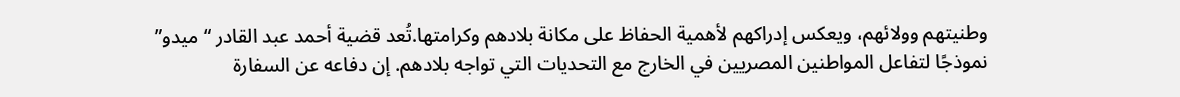وطنيتهم وولائهم، ويعكس إدراكهم لأهمية الحفاظ على مكانة بلادهم وكرامتها.تُعد قضية أحمد عبد القادر “ميدو” نموذجًا لتفاعل المواطنين المصريين في الخارج مع التحديات التي تواجه بلادهم. إن دفاعه عن السفارة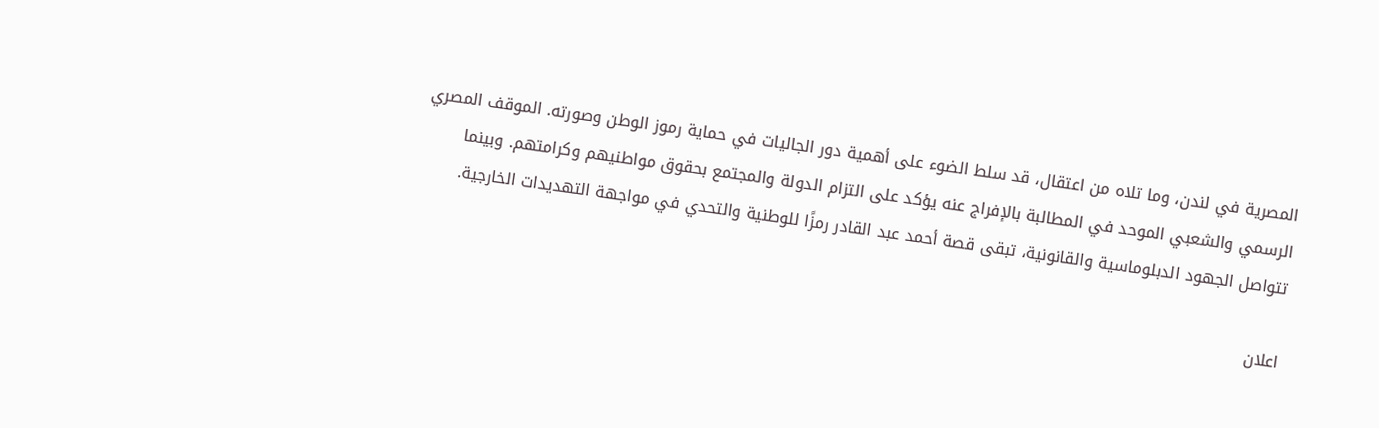المصرية في لندن، وما تلاه من اعتقال، قد سلط الضوء على أهمية دور الجاليات في حماية رموز الوطن وصورته. الموقف المصري الرسمي والشعبي الموحد في المطالبة بالإفراج عنه يؤكد على التزام الدولة والمجتمع بحقوق مواطنيهم وكرامتهم. وبينما تتواصل الجهود الدبلوماسية والقانونية، تبقى قصة أحمد عبد القادر رمزًا للوطنية والتحدي في مواجهة التهديدات الخارجية.

اعلان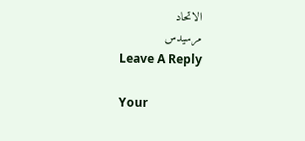الاتحاد
مرسيدس
Leave A Reply

Your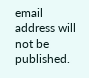email address will not be published.